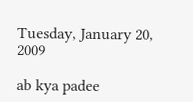Tuesday, January 20, 2009

ab kya padee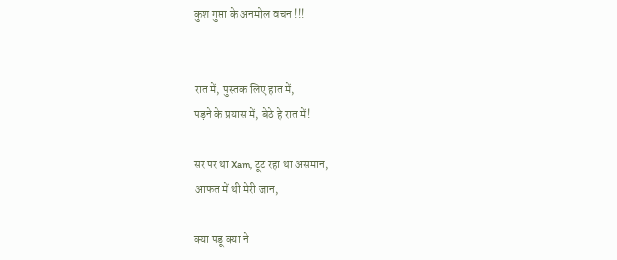कुश गुप्ता के अनमोल वचन !!!


रात में, पुस्तक लिए हात में,
पड़ने के प्रयास में, बेठे हे रात में!

सर पर था Xam, टूट रहा था असमान,
आफत में थी मेरी जान,

क्या पडू क्या ने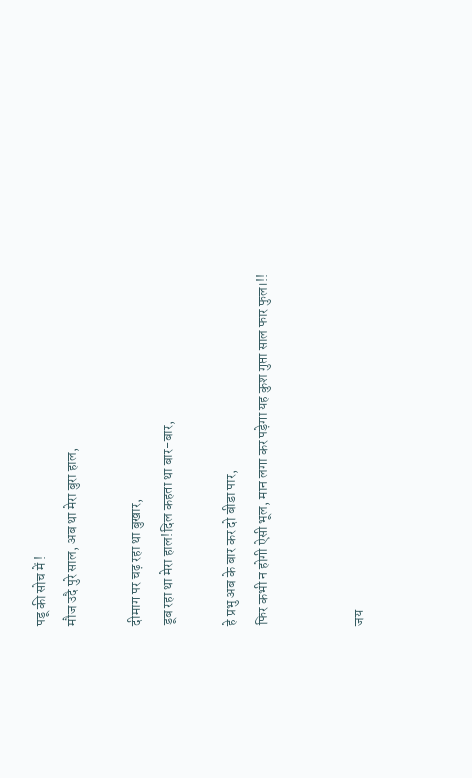पडू की सोच में !
मौज उदै पुरे साल, अब था मेरा बुरा हाल,

दीमाग पर चढ़ रहा था बुखार,
डूब रहा था मेरा हाल!दिल कहता था बार-बार,

हे प्रभु अब के बार कर दो बीडा पार,
फिर कभी न होगी ऐसी भूल, मान लगा कर पड़ेगा यह कुश गुप्ता साल फार फुल।!!


जय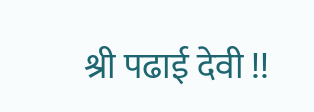श्री पढाई देवी !!